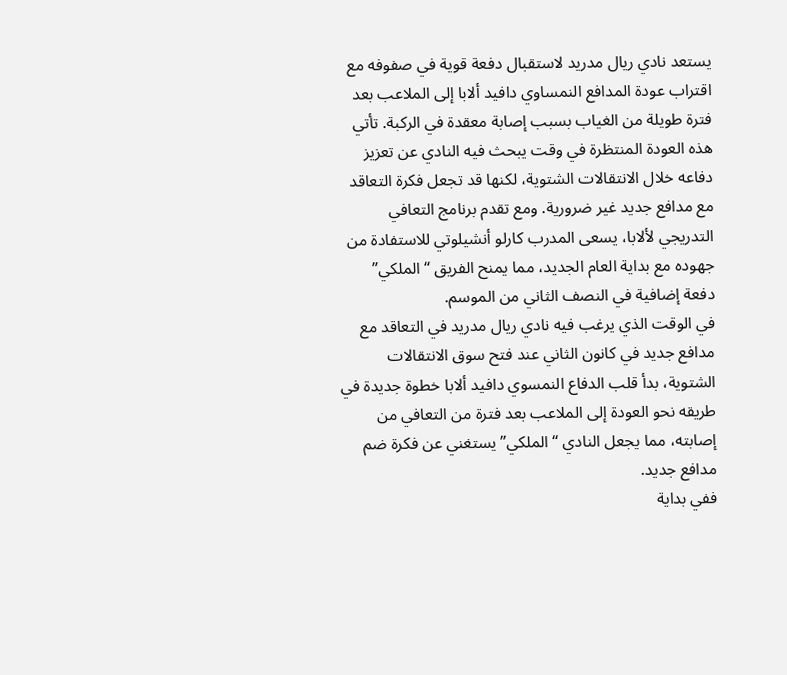يستعد نادي ريال مدريد لاستقبال دفعة قوية في صفوفه مع اقتراب عودة المدافع النمساوي دافيد ألابا إلى الملاعب بعد فترة طويلة من الغياب بسبب إصابة معقدة في الركبة. تأتي هذه العودة المنتظرة في وقت يبحث فيه النادي عن تعزيز دفاعه خلال الانتقالات الشتوية، لكنها قد تجعل فكرة التعاقد مع مدافع جديد غير ضرورية. ومع تقدم برنامج التعافي التدريجي لألابا، يسعى المدرب كارلو أنشيلوتي للاستفادة من جهوده مع بداية العام الجديد، مما يمنح الفريق “الملكي” دفعة إضافية في النصف الثاني من الموسم.
في الوقت الذي يرغب فيه نادي ريال مدريد في التعاقد مع مدافع جديد في كانون الثاني عند فتح سوق الانتقالات الشتوية، بدأ قلب الدفاع النمسوي دافيد ألابا خطوة جديدة في طريقه نحو العودة إلى الملاعب بعد فترة من التعافي من إصابته، مما يجعل النادي “الملكي” يستغني عن فكرة ضم مدافع جديد.
ففي بداية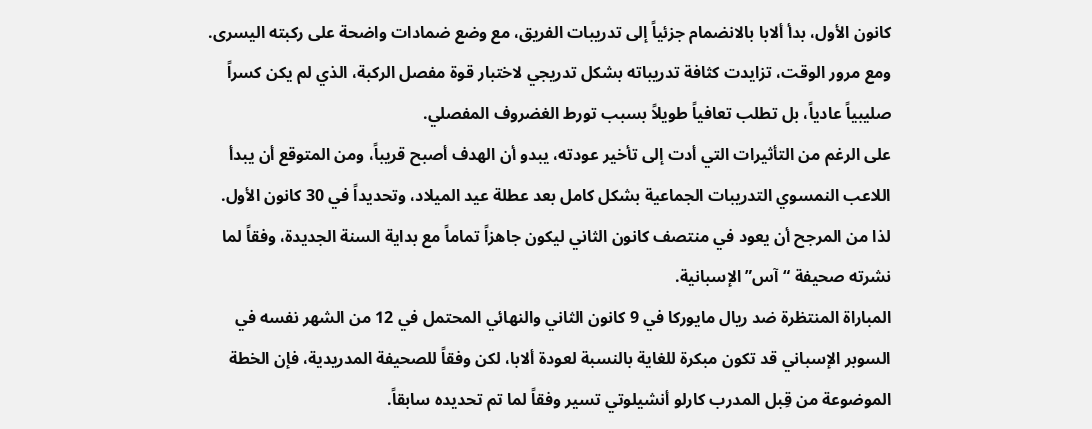كانون الأول، بدأ ألابا بالانضمام جزئياً إلى تدريبات الفريق، مع وضع ضمادات واضحة على ركبته اليسرى. ومع مرور الوقت، تزايدت كثافة تدريباته بشكل تدريجي لاختبار قوة مفصل الركبة، الذي لم يكن كسراً صليبياً عادياً، بل تطلب تعافياً طويلاً بسبب تورط الغضروف المفصلي.
على الرغم من التأثيرات التي أدت إلى تأخير عودته، يبدو أن الهدف أصبح قريباً، ومن المتوقع أن يبدأ اللاعب النمسوي التدريبات الجماعية بشكل كامل بعد عطلة عيد الميلاد، وتحديداً في 30 كانون الأول. لذا من المرجح أن يعود في منتصف كانون الثاني ليكون جاهزاً تماماً مع بداية السنة الجديدة، وفقاً لما نشرته صحيفة “آس” الإسبانية.
المباراة المنتظرة ضد ريال مايوركا في 9 كانون الثاني والنهائي المحتمل في 12 من الشهر نفسه في السوبر الإسباني قد تكون مبكرة للغاية بالنسبة لعودة ألابا، لكن وفقاً للصحيفة المدريدية، فإن الخطة الموضوعة من قِبل المدرب كارلو أنشيلوتي تسير وفقاً لما تم تحديده سابقاً.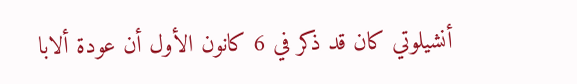أنشيلوتي كان قد ذكر في 6 كانون الأول أن عودة ألابا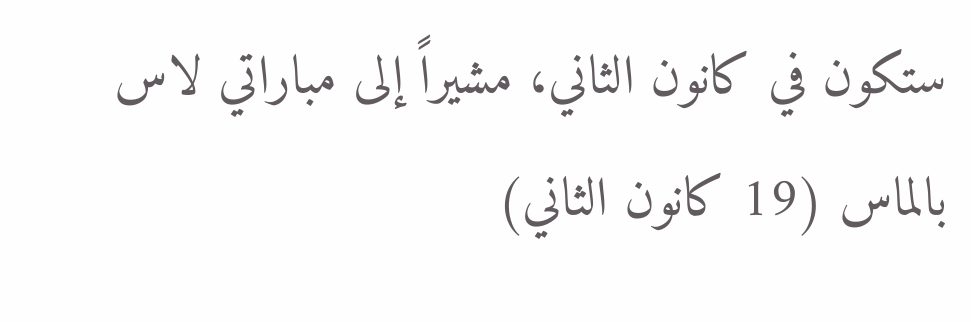ستكون في كانون الثاني، مشيراً إلى مباراتي لاس بالماس (19 كانون الثاني)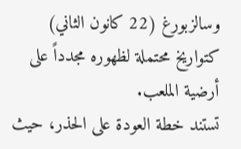وسالزبورغ (22 كانون الثاني) كتواريخ محتملة لظهوره مجدداً على أرضية الملعب.
تستند خطة العودة على الحذر، حيث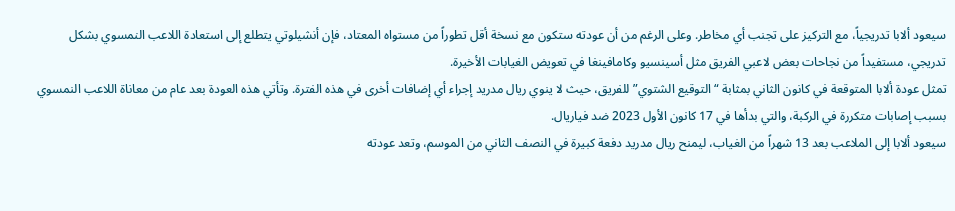سيعود ألابا تدريجياً، مع التركيز على تجنب أي مخاطر. وعلى الرغم من أن عودته ستكون مع نسخة أقل تطوراً من مستواه المعتاد، فإن أنشيلوتي يتطلع إلى استعادة اللاعب النمسوي بشكل تدريجي، مستفيداً من نجاحات بعض لاعبي الفريق مثل أسينسيو وكامافينغا في تعويض الغيابات الأخيرة.
تمثل عودة ألابا المتوقعة في كانون الثاني بمثابة “التوقيع الشتوي” للفريق، حيث لا ينوي ريال مدريد إجراء أي إضافات أخرى في هذه الفترة. وتأتي هذه العودة بعد عام من معاناة اللاعب النمسوي بسبب إصابات متكررة في الركبة، والتي بدأها في 17 كانون الأول 2023 ضد فياريال.
سيعود ألابا إلى الملاعب بعد 13 شهراً من الغياب، ليمنح ريال مدريد دفعة كبيرة في النصف الثاني من الموسم، وتعد عودته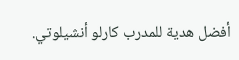أفضل هدية للمدرب كارلو أنشيلوتي.